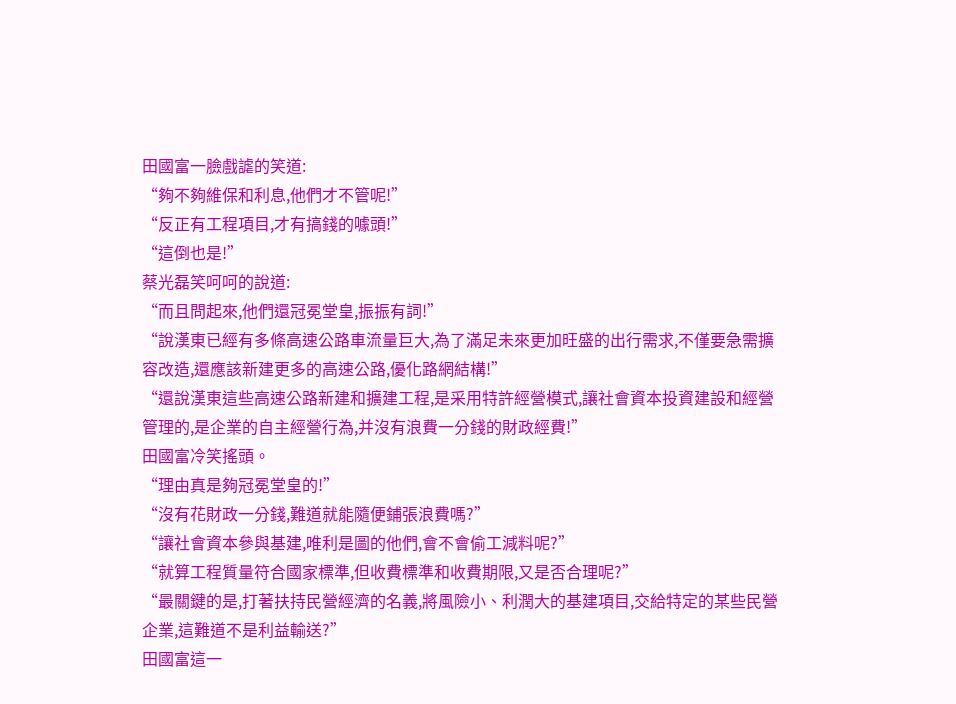田國富一臉戲謔的笑道:
“夠不夠維保和利息,他們才不管呢!”
“反正有工程項目,才有搞錢的噱頭!”
“這倒也是!”
蔡光磊笑呵呵的說道:
“而且問起來,他們還冠冕堂皇,振振有詞!”
“說漢東已經有多條高速公路車流量巨大,為了滿足未來更加旺盛的出行需求,不僅要急需擴容改造,還應該新建更多的高速公路,優化路網結構!”
“還說漢東這些高速公路新建和擴建工程,是采用特許經營模式,讓社會資本投資建設和經營管理的,是企業的自主經營行為,并沒有浪費一分錢的財政經費!”
田國富冷笑搖頭。
“理由真是夠冠冕堂皇的!”
“沒有花財政一分錢,難道就能隨便鋪張浪費嗎?”
“讓社會資本參與基建,唯利是圖的他們,會不會偷工減料呢?”
“就算工程質量符合國家標準,但收費標準和收費期限,又是否合理呢?”
“最關鍵的是,打著扶持民營經濟的名義,將風險小、利潤大的基建項目,交給特定的某些民營企業,這難道不是利益輸送?”
田國富這一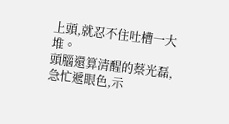上頭,就忍不住吐槽一大堆。
頭腦還算清醒的蔡光磊,急忙遞眼色,示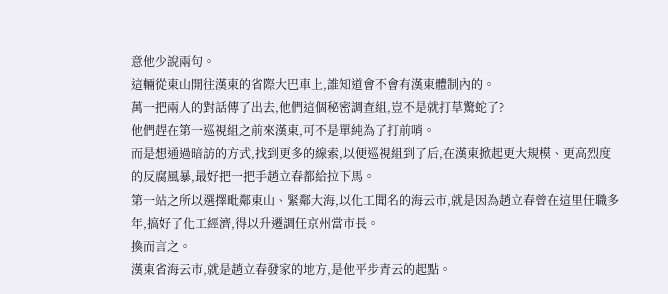意他少說兩句。
這輛從東山開往漢東的省際大巴車上,誰知道會不會有漢東體制內的。
萬一把兩人的對話傳了出去,他們這個秘密調查組,豈不是就打草驚蛇了?
他們趕在第一巡視組之前來漢東,可不是單純為了打前哨。
而是想通過暗訪的方式,找到更多的線索,以便巡視組到了后,在漢東掀起更大規模、更高烈度的反腐風暴,最好把一把手趙立春都給拉下馬。
第一站之所以選擇毗鄰東山、緊鄰大海,以化工聞名的海云市,就是因為趙立春曾在這里任職多年,搞好了化工經濟,得以升遷調任京州當市長。
換而言之。
漢東省海云市,就是趙立春發家的地方,是他平步青云的起點。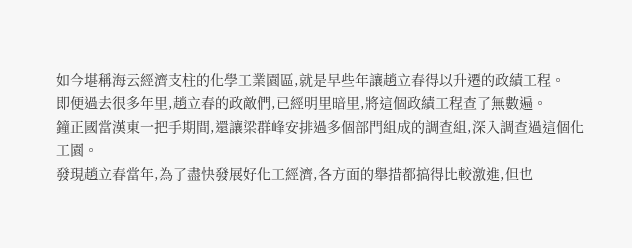如今堪稱海云經濟支柱的化學工業園區,就是早些年讓趙立春得以升遷的政績工程。
即便過去很多年里,趙立春的政敵們,已經明里暗里,將這個政績工程查了無數遍。
鐘正國當漢東一把手期間,還讓梁群峰安排過多個部門組成的調查組,深入調查過這個化工園。
發現趙立春當年,為了盡快發展好化工經濟,各方面的舉措都搞得比較激進,但也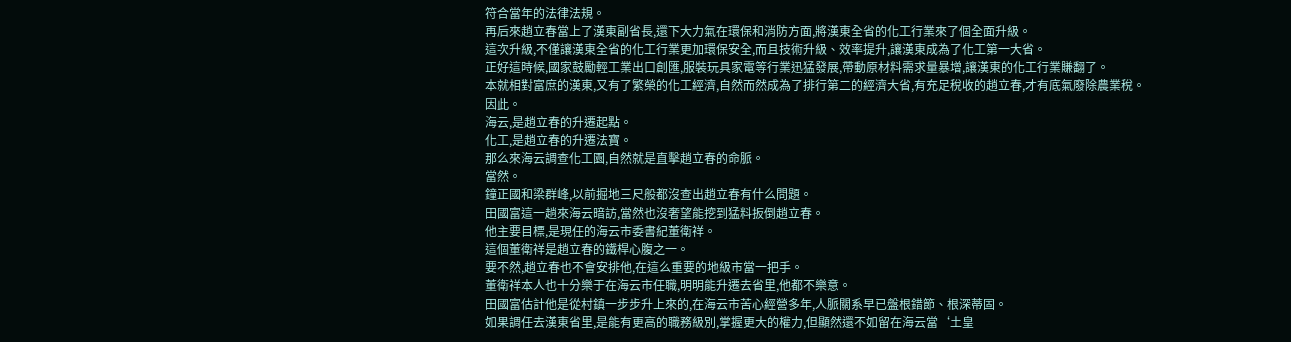符合當年的法律法規。
再后來趙立春當上了漢東副省長,還下大力氣在環保和消防方面,將漢東全省的化工行業來了個全面升級。
這次升級,不僅讓漢東全省的化工行業更加環保安全,而且技術升級、效率提升,讓漢東成為了化工第一大省。
正好這時候,國家鼓勵輕工業出口創匯,服裝玩具家電等行業迅猛發展,帶動原材料需求量暴增,讓漢東的化工行業賺翻了。
本就相對富庶的漢東,又有了繁榮的化工經濟,自然而然成為了排行第二的經濟大省,有充足稅收的趙立春,才有底氣廢除農業稅。
因此。
海云,是趙立春的升遷起點。
化工,是趙立春的升遷法寶。
那么來海云調查化工園,自然就是直擊趙立春的命脈。
當然。
鐘正國和梁群峰,以前掘地三尺般都沒查出趙立春有什么問題。
田國富這一趟來海云暗訪,當然也沒奢望能挖到猛料扳倒趙立春。
他主要目標,是現任的海云市委書紀董衛祥。
這個董衛祥是趙立春的鐵桿心腹之一。
要不然,趙立春也不會安排他,在這么重要的地級市當一把手。
董衛祥本人也十分樂于在海云市任職,明明能升遷去省里,他都不樂意。
田國富估計他是從村鎮一步步升上來的,在海云市苦心經營多年,人脈關系早已盤根錯節、根深蒂固。
如果調任去漢東省里,是能有更高的職務級別,掌握更大的權力,但顯然還不如留在海云當‘土皇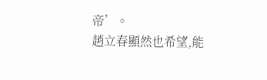帝’。
趙立春顯然也希望,能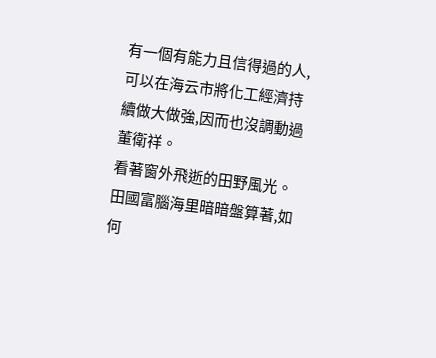有一個有能力且信得過的人,可以在海云市將化工經濟持續做大做強,因而也沒調動過董衛祥。
看著窗外飛逝的田野風光。
田國富腦海里暗暗盤算著,如何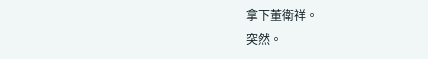拿下董衛祥。
突然。